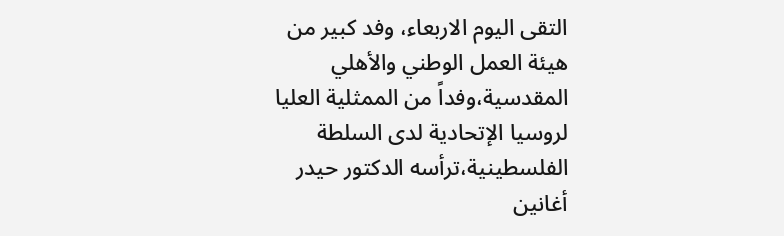التقى اليوم الاربعاء، وفد كبير من هيئة العمل الوطني والأهلي المقدسية،وفداً من الممثلية العليا لروسيا الإتحادية لدى السلطة الفلسطينية،ترأسه الدكتور حيدر أغانين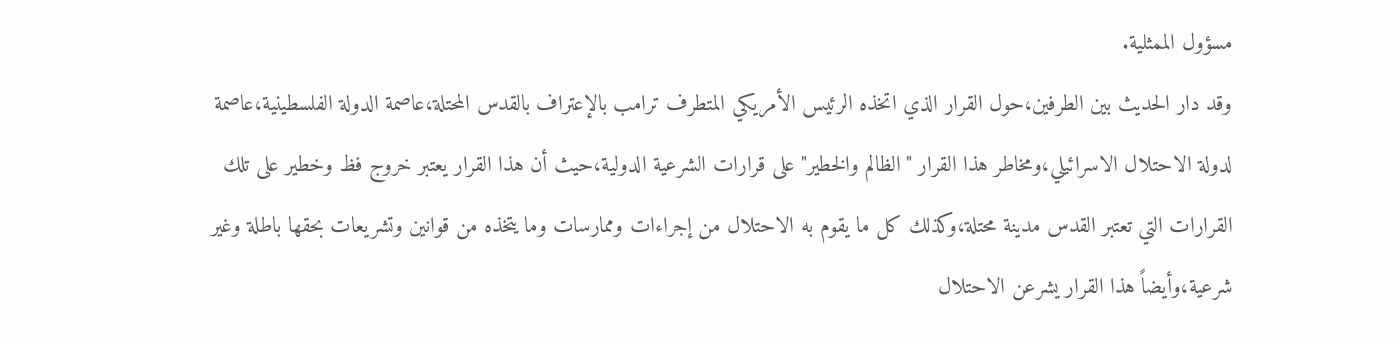مسؤول الممثلية.
وقد دار الحديث بين الطرفين،حول القرار الذي اتخذه الرئيس الأمريكي المتطرف ترامب بالإعتراف بالقدس المحتلة،عاصمة الدولة الفلسطينية،عاصمة لدولة الاحتلال الاسرائيلي،ومخاطر هذا القرار "الظالم والخطير" على قرارات الشرعية الدولية،حيث أن هذا القرار يعتبر خروج فظ وخطير على تلك القرارات التي تعتبر القدس مدينة محتلة،وكذلك كل ما يقوم به الاحتلال من إجراءات وممارسات وما يتخذه من قوانين وتشريعات بحقها باطلة وغير شرعية،وأيضاً هذا القرار يشرعن الاحتلال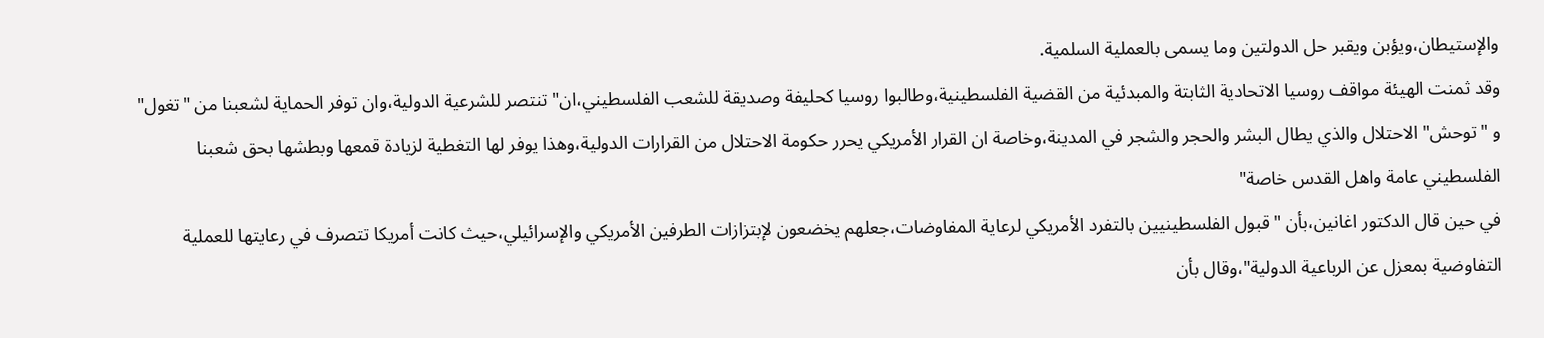والإستيطان،ويؤبن ويقبر حل الدولتين وما يسمى بالعملية السلمية.
وقد ثمنت الهيئة مواقف روسيا الاتحادية الثابتة والمبدئية من القضية الفلسطينية،وطالبوا روسيا كحليفة وصديقة للشعب الفلسطيني،ان" تنتصر للشرعية الدولية،وان توفر الحماية لشعبنا من "تغول" و "توحش" الاحتلال والذي يطال البشر والحجر والشجر في المدينة،وخاصة ان القرار الأمريكي يحرر حكومة الاحتلال من القرارات الدولية،وهذا يوفر لها التغطية لزيادة قمعها وبطشها بحق شعبنا الفلسطيني عامة واهل القدس خاصة"
في حين قال الدكتور اغانين،بأن "قبول الفلسطينيين بالتفرد الأمريكي لرعاية المفاوضات،جعلهم يخضعون لإبتزازات الطرفين الأمريكي والإسرائيلي،حيث كانت أمريكا تتصرف في رعايتها للعملية التفاوضية بمعزل عن الرباعية الدولية"،وقال بأن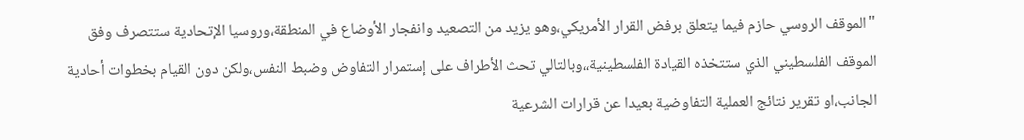"الموقف الروسي حازم فيما يتعلق برفض القرار الأمريكي،وهو يزيد من التصعيد وانفجار الأوضاع في المنطقة،وروسيا الإتحادية ستتصرف وفق الموقف الفلسطيني الذي ستتخذه القيادة الفلسطينية،،وبالتالي تحث الأطراف على إستمرار التفاوض وضبط النفس،ولكن دون القيام بخطوات أحادية الجانب،او تقرير نتائج العملية التفاوضية بعيدا عن قرارات الشرعية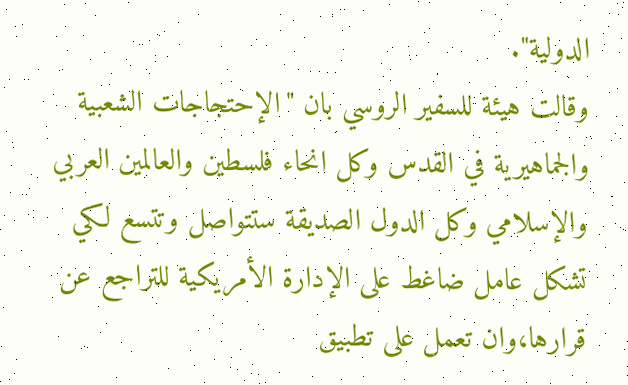الدولية".
وقالت هيئة للسفير الروسي بان "الإحتجاجات الشعبية والجماهيرية في القدس وكل انحاء فلسطين والعالمين العربي والإسلامي وكل الدول الصديقة ستتواصل وتتسع لكي تشكل عامل ضاغط على الإدارة الأمريكية للتراجع عن قرارها،وان تعمل على تطبيق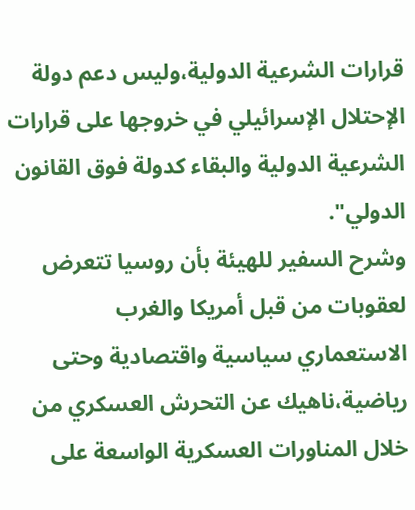قرارات الشرعية الدولية،وليس دعم دولة الإحتلال الإسرائيلي في خروجها على قرارات الشرعية الدولية والبقاء كدولة فوق القانون الدولي".
وشرح السفير للهيئة بأن روسيا تتعرض لعقوبات من قبل أمريكا والغرب الاستعماري سياسية واقتصادية وحتى رياضية،ناهيك عن التحرش العسكري من خلال المناورات العسكرية الواسعة على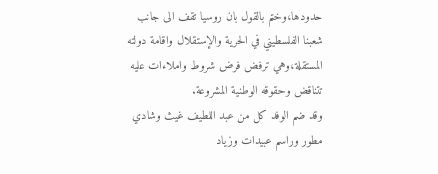حدودها،وختم بالقول بان روسيا تقف الى جانب شعبنا الفلسطيني في الحرية والإستقلال واقامة دولته المستقلة،وهي ترفض فرض شروط واملاءات عليه تتناقض وحقوقه الوطنية المشروعة.
وقد ضم الوفد كل من عبد اللطيف غيث وشادي مطور وراسم عبيدات وزياد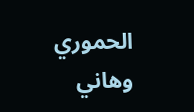الحموري وهاني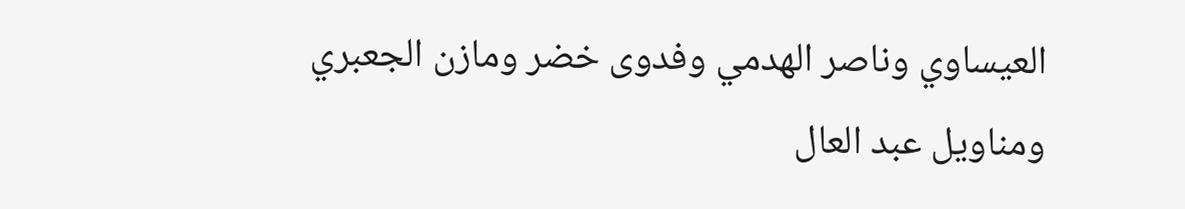العيساوي وناصر الهدمي وفدوى خضر ومازن الجعبري ومناويل عبد العال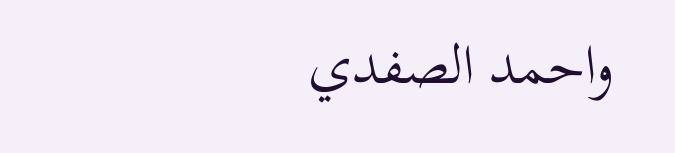واحمد الصفدي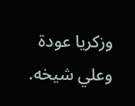وزكريا عودة وعلي شيخه.